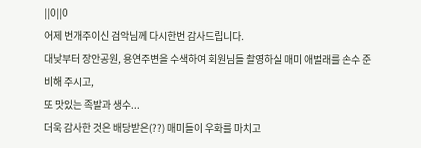||0||0
어제 번개주이신 검악님께 다시한번 감사드립니다.
대낮부터 장안공원, 용연주변을 수색하여 회원님들 촬영하실 매미 애벌래를 손수 준비해 주시고,
또 맛있는 족발과 생수...
더욱 감사한 것은 배당받은(??) 매미들이 우화를 마치고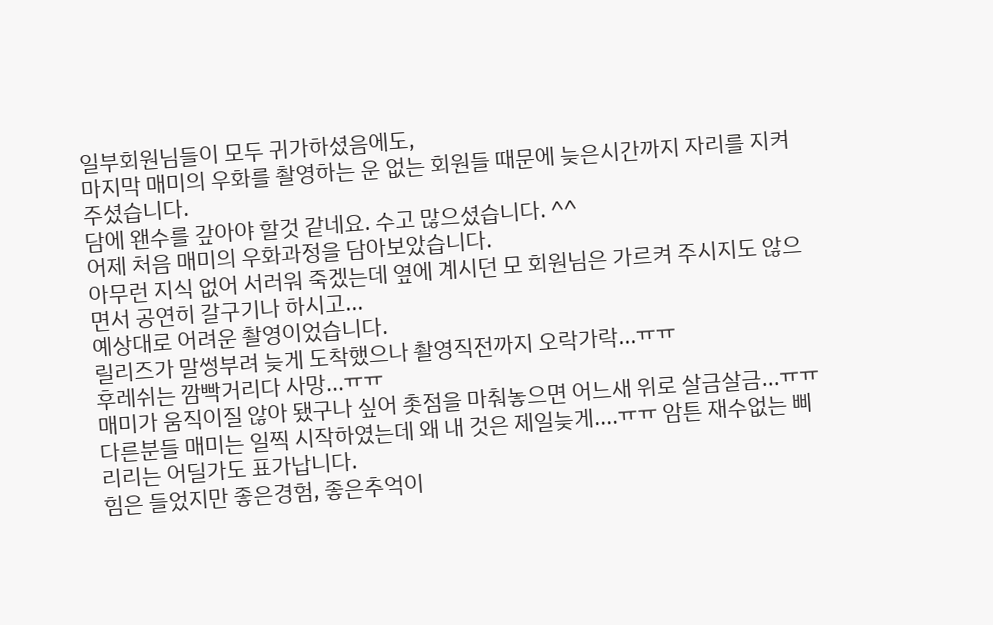일부회원님들이 모두 귀가하셨음에도,
마지막 매미의 우화를 촬영하는 운 없는 회원들 때문에 늦은시간까지 자리를 지켜주셨습니다.
담에 왠수를 갚아야 할것 같네요. 수고 많으셨습니다. ^^
어제 처음 매미의 우화과정을 담아보았습니다.
아무런 지식 없어 서러워 죽겠는데 옆에 계시던 모 회원님은 가르켜 주시지도 않으면서 공연히 갈구기나 하시고...
예상대로 어려운 촬영이었습니다.
릴리즈가 말썽부려 늦게 도착했으나 촬영직전까지 오락가락...ㅠㅠ
후레쉬는 깜빡거리다 사망...ㅠㅠ
매미가 움직이질 않아 됐구나 싶어 촛점을 마춰놓으면 어느새 위로 살금살금...ㅠㅠ
다른분들 매미는 일찍 시작하였는데 왜 내 것은 제일늦게....ㅠㅠ 암튼 재수없는 삐리리는 어딜가도 표가납니다.
힘은 들었지만 좋은경험, 좋은추억이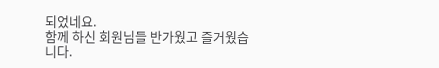되었네요.
함께 하신 회원님들 반가웠고 즐거웠습니다.